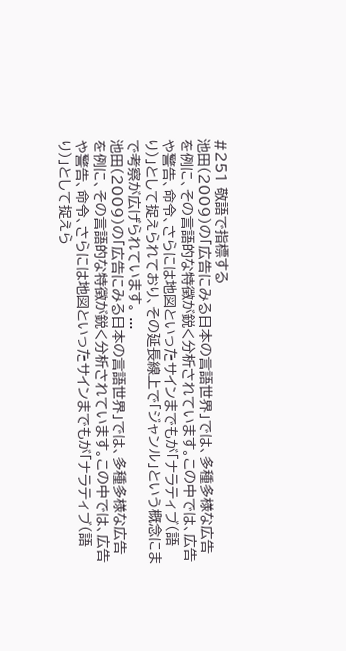#251 敬語で指標する
池田(2009)の「広告にみる日本の言語世界」では、多種多様な広告を例に、その言語的な特徴が鋭く分析されています。この中では、広告や警告、命令、さらには地図といったサインまでもが「ナラティブ(語り)」として捉えられており、その延長線上で「ジャンル」という概念にまで考察が広げられています。 ...
池田(2009)の「広告にみる日本の言語世界」では、多種多様な広告を例に、その言語的な特徴が鋭く分析されています。この中では、広告や警告、命令、さらには地図といったサインまでもが「ナラティブ(語り)」として捉えら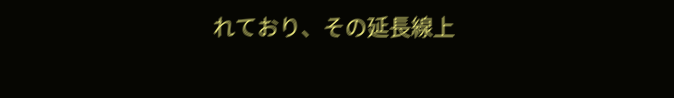れており、その延長線上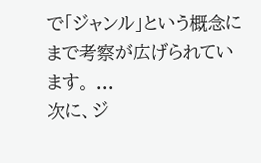で「ジャンル」という概念にまで考察が広げられています。 ...
次に、ジ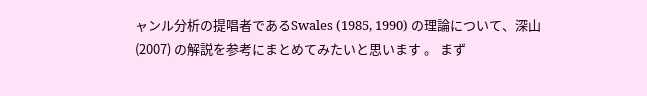ャンル分析の提唱者であるSwales (1985, 1990) の理論について、深山 (2007) の解説を参考にまとめてみたいと思います 。 まず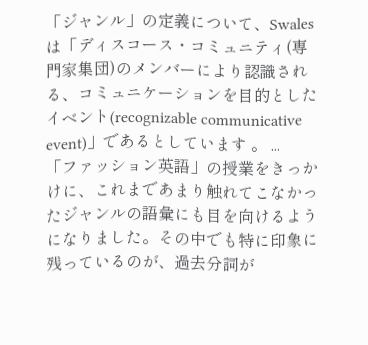「ジャンル」の定義について、Swalesは「ディスコース・コミュニティ(専門家集団)のメンバーにより認識される、コミュニケーションを目的としたイベント(recognizable communicative event)」であるとしています 。 ...
「ファッション英語」の授業をきっかけに、これまであまり触れてこなかったジャンルの語彙にも目を向けるようになりました。その中でも特に印象に残っているのが、過去分詞が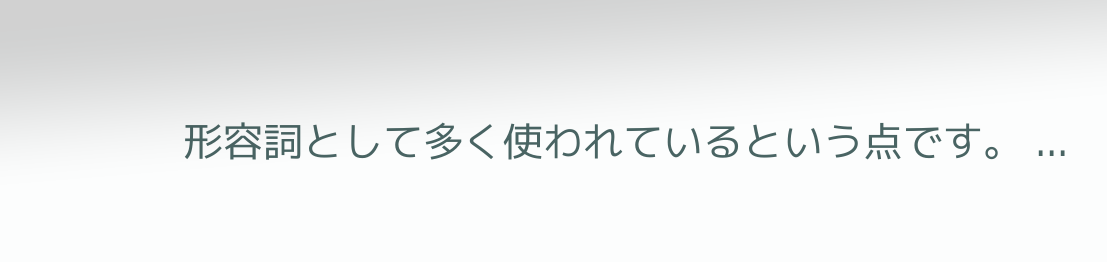形容詞として多く使われているという点です。 ...